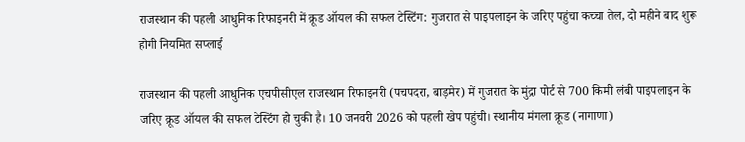राजस्थान की पहली आधुनिक रिफाइनरी में क्रूड ऑयल की सफल टेस्टिंग: गुजरात से पाइपलाइन के जरिए पहुंचा कच्चा तेल, दो महीने बाद शुरू होगी नियमित सप्लाई

राजस्थान की पहली आधुनिक एचपीसीएल राजस्थान रिफाइनरी (पचपदरा, बाड़मेर) में गुजरात के मुंद्रा पोर्ट से 700 किमी लंबी पाइपलाइन के जरिए क्रूड ऑयल की सफल टेस्टिंग हो चुकी है। 10 जनवरी 2026 को पहली खेप पहुंची। स्थानीय मंगला क्रूड (नागाणा)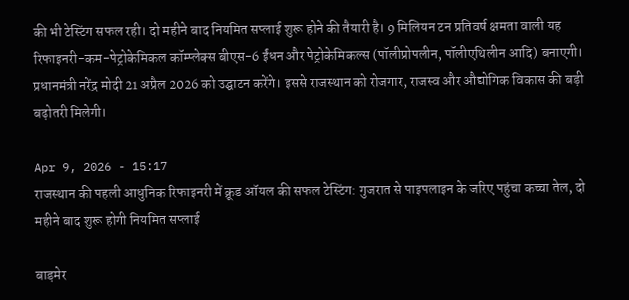की भी टेस्टिंग सफल रही। दो महीने बाद नियमित सप्लाई शुरू होने की तैयारी है। 9 मिलियन टन प्रतिवर्ष क्षमता वाली यह रिफाइनरी-कम-पेट्रोकेमिकल कॉम्प्लेक्स बीएस-6 ईंधन और पेट्रोकेमिकल्स (पॉलीप्रोपलीन, पॉलीएथिलीन आदि) बनाएगी। प्रधानमंत्री नरेंद्र मोदी 21 अप्रैल 2026 को उद्घाटन करेंगे। इससे राजस्थान को रोजगार, राजस्व और औद्योगिक विकास की बड़ी बढ़ोतरी मिलेगी।

Apr 9, 2026 - 15:17
राजस्थान की पहली आधुनिक रिफाइनरी में क्रूड ऑयल की सफल टेस्टिंग: गुजरात से पाइपलाइन के जरिए पहुंचा कच्चा तेल, दो महीने बाद शुरू होगी नियमित सप्लाई

बाड़मेर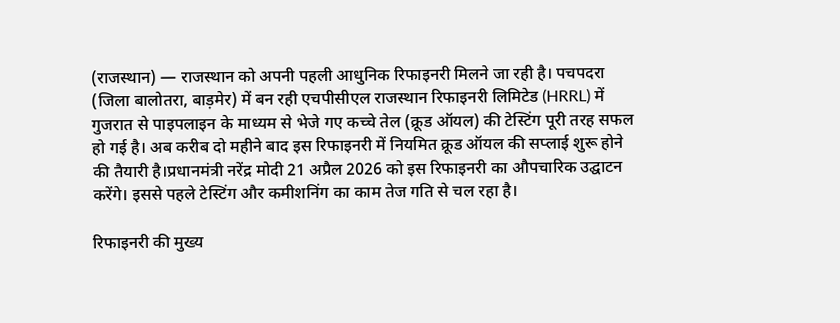(राजस्थान) — राजस्थान को अपनी पहली आधुनिक रिफाइनरी मिलने जा रही है। पचपदरा (जिला बालोतरा, बाड़मेर) में बन रही एचपीसीएल राजस्थान रिफाइनरी लिमिटेड (HRRL) में गुजरात से पाइपलाइन के माध्यम से भेजे गए कच्चे तेल (क्रूड ऑयल) की टेस्टिंग पूरी तरह सफल हो गई है। अब करीब दो महीने बाद इस रिफाइनरी में नियमित क्रूड ऑयल की सप्लाई शुरू होने की तैयारी है।प्रधानमंत्री नरेंद्र मोदी 21 अप्रैल 2026 को इस रिफाइनरी का औपचारिक उद्घाटन करेंगे। इससे पहले टेस्टिंग और कमीशनिंग का काम तेज गति से चल रहा है।

रिफाइनरी की मुख्य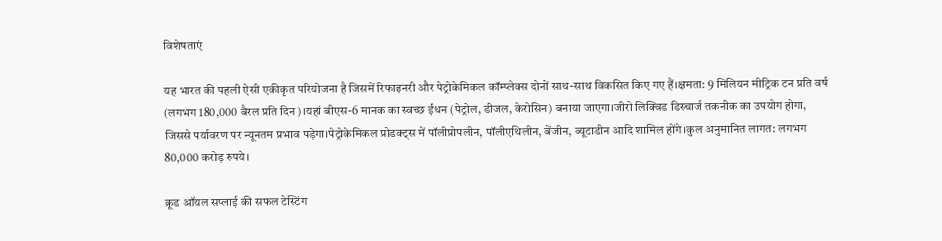विशेषताएं

यह भारत की पहली ऐसी एकीकृत परियोजना है जिसमें रिफाइनरी और पेट्रोकेमिकल कॉम्प्लेक्स दोनों साथ-साथ विकसित किए गए हैं।क्षमता: 9 मिलियन मीट्रिक टन प्रति वर्ष (लगभग 180,000 बैरल प्रति दिन)।यहां बीएस-6 मानक का स्वच्छ ईंधन (पेट्रोल, डीजल, केरोसिन) बनाया जाएगा।जीरो लिक्विड डिस्चार्ज तकनीक का उपयोग होगा, जिससे पर्यावरण पर न्यूनतम प्रभाव पड़ेगा।पेट्रोकेमिकल प्रोडक्ट्स में पॉलीप्रोपलीन, पॉलीएथिलीन, बेंजीन, ब्यूटाडीन आदि शामिल होंगे।कुल अनुमानित लागत: लगभग 80,000 करोड़ रुपये।

क्रूड ऑयल सप्लाई की सफल टेस्टिंग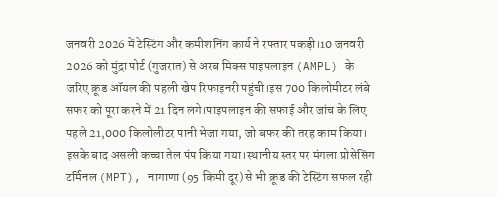जनवरी 2026 में टेस्टिंग और कमीशनिंग कार्य ने रफ्तार पकड़ी।10 जनवरी 2026 को मुंद्रा पोर्ट (गुजरात) से अरब मिक्स पाइपलाइन (AMPL) के जरिए क्रूड ऑयल की पहली खेप रिफाइनरी पहुंची।इस 700 किलोमीटर लंबे सफर को पूरा करने में 21 दिन लगे।पाइपलाइन की सफाई और जांच के लिए पहले 21,000 किलोलीटर पानी भेजा गया, जो बफर की तरह काम किया। इसके बाद असली कच्चा तेल पंप किया गया।स्थानीय स्तर पर मंगला प्रोसेसिंग टर्मिनल (MPT), नागाणा (95 किमी दूर) से भी क्रूड की टेस्टिंग सफल रही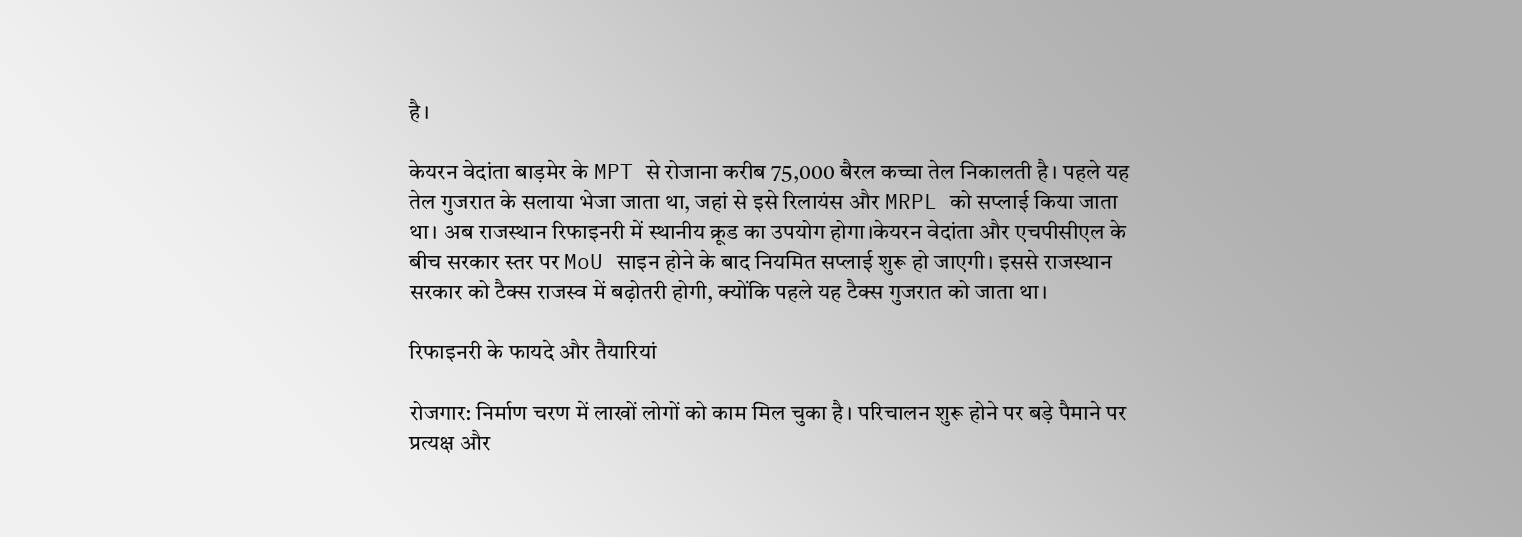है।

केयरन वेदांता बाड़मेर के MPT से रोजाना करीब 75,000 बैरल कच्चा तेल निकालती है। पहले यह तेल गुजरात के सलाया भेजा जाता था, जहां से इसे रिलायंस और MRPL को सप्लाई किया जाता था। अब राजस्थान रिफाइनरी में स्थानीय क्रूड का उपयोग होगा।केयरन वेदांता और एचपीसीएल के बीच सरकार स्तर पर MoU साइन होने के बाद नियमित सप्लाई शुरू हो जाएगी। इससे राजस्थान सरकार को टैक्स राजस्व में बढ़ोतरी होगी, क्योंकि पहले यह टैक्स गुजरात को जाता था।

रिफाइनरी के फायदे और तैयारियां

रोजगार: निर्माण चरण में लाखों लोगों को काम मिल चुका है। परिचालन शुरू होने पर बड़े पैमाने पर प्रत्यक्ष और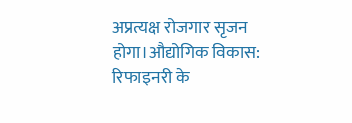अप्रत्यक्ष रोजगार सृजन होगा।औद्योगिक विकास: रिफाइनरी के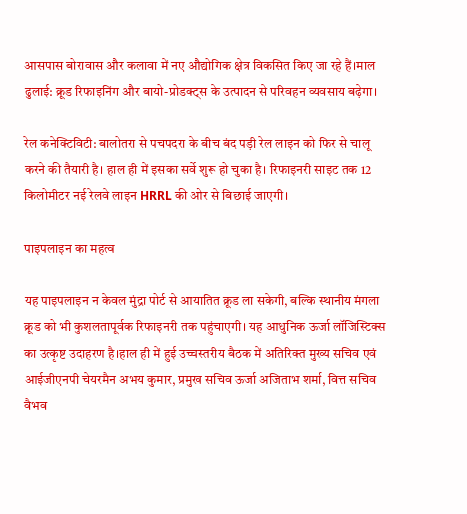आसपास बोरावास और कलावा में नए औद्योगिक क्षेत्र विकसित किए जा रहे हैं।माल ढुलाई: क्रूड रिफाइनिंग और बायो-प्रोडक्ट्स के उत्पादन से परिवहन व्यवसाय बढ़ेगा।

रेल कनेक्टिविटी: बालोतरा से पचपदरा के बीच बंद पड़ी रेल लाइन को फिर से चालू करने की तैयारी है। हाल ही में इसका सर्वे शुरू हो चुका है। रिफाइनरी साइट तक 12 किलोमीटर नई रेलवे लाइन HRRL की ओर से बिछाई जाएगी।

पाइपलाइन का महत्व

यह पाइपलाइन न केवल मुंद्रा पोर्ट से आयातित क्रूड ला सकेगी, बल्कि स्थानीय मंगला क्रूड को भी कुशलतापूर्वक रिफाइनरी तक पहुंचाएगी। यह आधुनिक ऊर्जा लॉजिस्टिक्स का उत्कृष्ट उदाहरण है।हाल ही में हुई उच्चस्तरीय बैठक में अतिरिक्त मुख्य सचिव एवं आईजीएनपी चेयरमैन अभय कुमार, प्रमुख सचिव ऊर्जा अजिताभ शर्मा, वित्त सचिव वैभव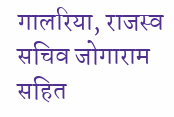गालरिया, राजस्व सचिव जोगाराम सहित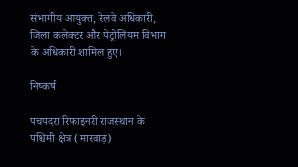संभागीय आयुक्त, रेलवे अधिकारी, जिला कलेक्टर और पेट्रोलियम विभाग के अधिकारी शामिल हुए।

निष्कर्ष

पचपदरा रिफाइनरी राजस्थान के पश्चिमी क्षेत्र (मारवाड़)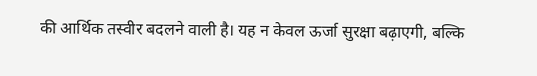की आर्थिक तस्वीर बदलने वाली है। यह न केवल ऊर्जा सुरक्षा बढ़ाएगी, बल्कि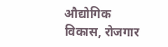औद्योगिक विकास, रोजगार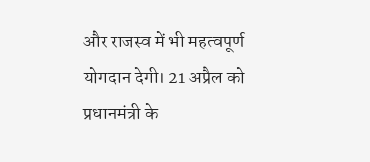और राजस्व में भी महत्वपूर्ण योगदान देगी। 21 अप्रैल को प्रधानमंत्री के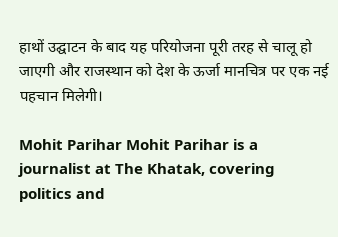हाथों उद्घाटन के बाद यह परियोजना पूरी तरह से चालू हो जाएगी और राजस्थान को देश के ऊर्जा मानचित्र पर एक नई पहचान मिलेगी।

Mohit Parihar Mohit Parihar is a journalist at The Khatak, covering politics and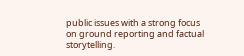public issues with a strong focus on ground reporting and factual storytelling.